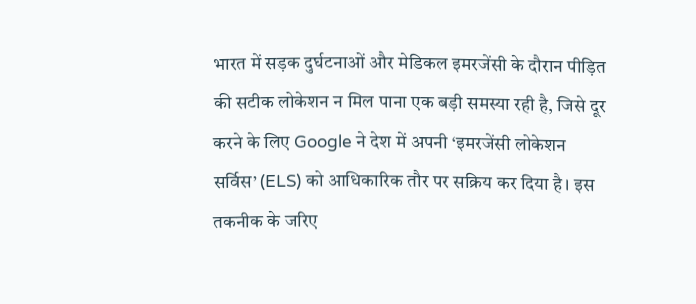भारत में सड़क दुर्घटनाओं और मेडिकल इमरजेंसी के दौरान पीड़ित की सटीक लोकेशन न मिल पाना एक बड़ी समस्या रही है, जिसे दूर करने के लिए Google ने देश में अपनी ‘इमरजेंसी लोकेशन सर्विस’ (ELS) को आधिकारिक तौर पर सक्रिय कर दिया है। इस तकनीक के जरिए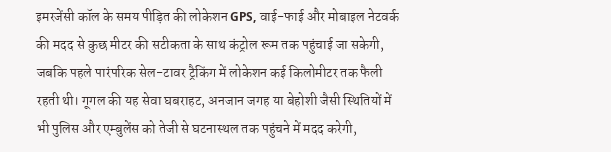इमरजेंसी कॉल के समय पीड़ित की लोकेशन GPS, वाई-फाई और मोबाइल नेटवर्क की मदद से कुछ मीटर की सटीकता के साथ कंट्रोल रूम तक पहुंचाई जा सकेगी, जबकि पहले पारंपरिक सेल-टावर ट्रैकिंग में लोकेशन कई किलोमीटर तक फैली रहती थी। गूगल की यह सेवा घबराहट, अनजान जगह या बेहोशी जैसी स्थितियों में भी पुलिस और एम्बुलेंस को तेजी से घटनास्थल तक पहुंचने में मदद करेगी,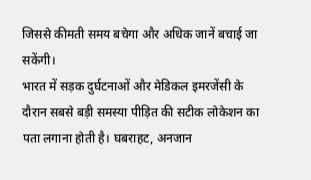जिससे कीमती समय बचेगा और अधिक जानें बचाई जा सकेंगी।
भारत में सड़क दुर्घटनाओं और मेडिकल इमरजेंसी के दौरान सबसे बड़ी समस्या पीड़ित की सटीक लोकेशन का पता लगाना होती है। घबराहट, अनजान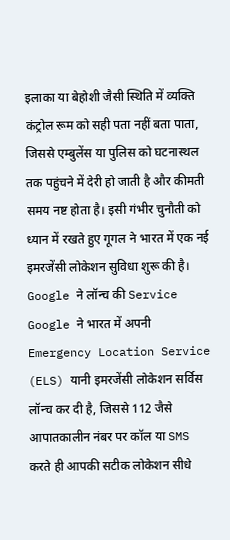इलाका या बेहोशी जैसी स्थिति में व्यक्ति कंट्रोल रूम को सही पता नहीं बता पाता, जिससे एम्बुलेंस या पुलिस को घटनास्थल तक पहुंचने में देरी हो जाती है और कीमती समय नष्ट होता है। इसी गंभीर चुनौती को ध्यान में रखते हुए गूगल ने भारत में एक नई इमरजेंसी लोकेशन सुविधा शुरू की है।
Google ने लॉन्च की Service
Google ने भारत में अपनी Emergency Location Service (ELS) यानी इमरजेंसी लोकेशन सर्विस लॉन्च कर दी है, जिससे 112 जैसे आपातकालीन नंबर पर कॉल या SMS करते ही आपकी सटीक लोकेशन सीधे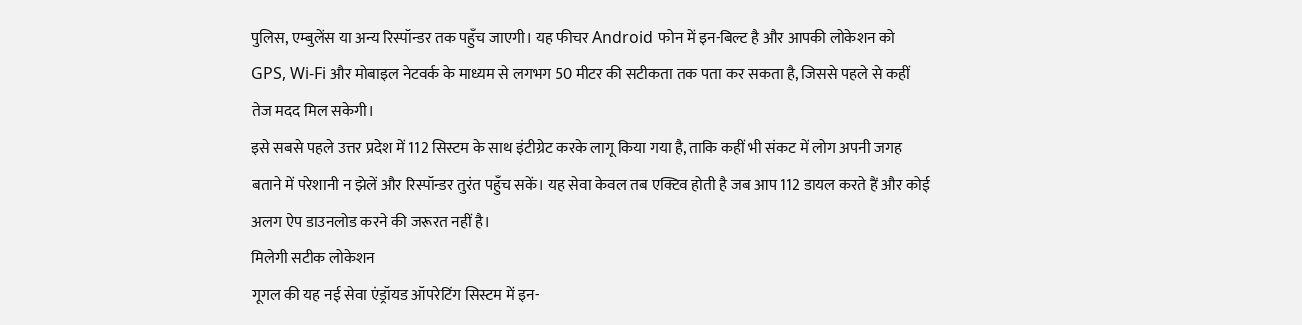पुलिस, एम्बुलेंस या अन्य रिस्पॉन्डर तक पहुँच जाएगी। यह फीचर Android फोन में इन-बिल्ट है और आपकी लोकेशन को GPS, Wi-Fi और मोबाइल नेटवर्क के माध्यम से लगभग 50 मीटर की सटीकता तक पता कर सकता है, जिससे पहले से कहीं तेज मदद मिल सकेगी।
इसे सबसे पहले उत्तर प्रदेश में 112 सिस्टम के साथ इंटीग्रेट करके लागू किया गया है, ताकि कहीं भी संकट में लोग अपनी जगह बताने में परेशानी न झेलें और रिस्पॉन्डर तुरंत पहुँच सकें। यह सेवा केवल तब एक्टिव होती है जब आप 112 डायल करते हैं और कोई अलग ऐप डाउनलोड करने की जरूरत नहीं है।
मिलेगी सटीक लोकेशन
गूगल की यह नई सेवा एंड्रॉयड ऑपरेटिंग सिस्टम में इन-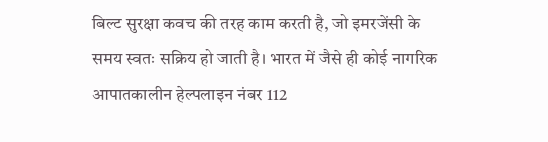बिल्ट सुरक्षा कवच की तरह काम करती है, जो इमरजेंसी के समय स्वतः सक्रिय हो जाती है। भारत में जैसे ही कोई नागरिक आपातकालीन हेल्पलाइन नंबर 112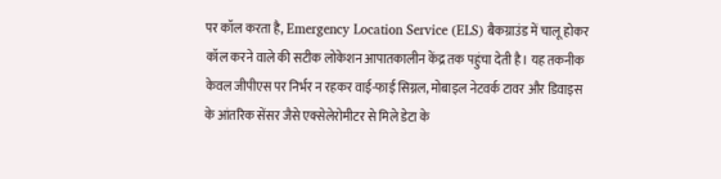पर कॉल करता है, Emergency Location Service (ELS) बैकग्राउंड में चालू होकर कॉल करने वाले की सटीक लोकेशन आपातकालीन केंद्र तक पहुंचा देती है। यह तकनीक केवल जीपीएस पर निर्भर न रहकर वाई-फाई सिग्नल, मोबाइल नेटवर्क टावर और डिवाइस के आंतरिक सेंसर जैसे एक्सेलेरोमीटर से मिले डेटा के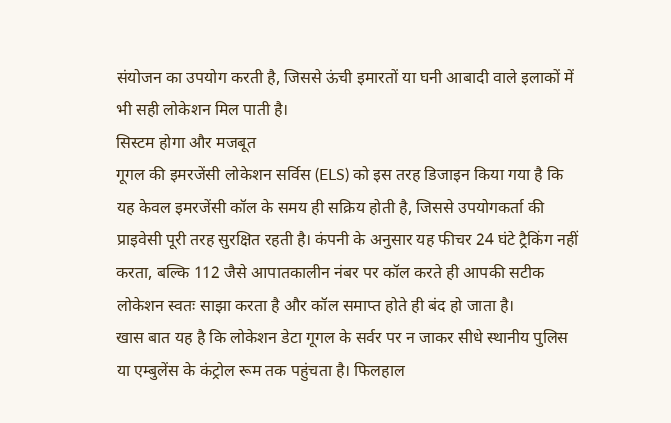संयोजन का उपयोग करती है, जिससे ऊंची इमारतों या घनी आबादी वाले इलाकों में भी सही लोकेशन मिल पाती है।
सिस्टम होगा और मजबूत
गूगल की इमरजेंसी लोकेशन सर्विस (ELS) को इस तरह डिजाइन किया गया है कि यह केवल इमरजेंसी कॉल के समय ही सक्रिय होती है, जिससे उपयोगकर्ता की प्राइवेसी पूरी तरह सुरक्षित रहती है। कंपनी के अनुसार यह फीचर 24 घंटे ट्रैकिंग नहीं करता, बल्कि 112 जैसे आपातकालीन नंबर पर कॉल करते ही आपकी सटीक लोकेशन स्वतः साझा करता है और कॉल समाप्त होते ही बंद हो जाता है।
खास बात यह है कि लोकेशन डेटा गूगल के सर्वर पर न जाकर सीधे स्थानीय पुलिस या एम्बुलेंस के कंट्रोल रूम तक पहुंचता है। फिलहाल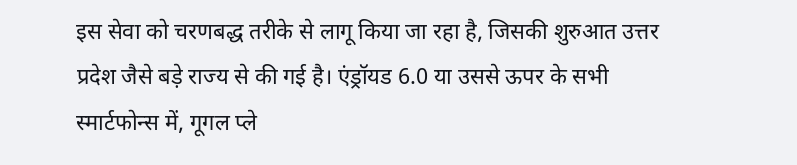इस सेवा को चरणबद्ध तरीके से लागू किया जा रहा है, जिसकी शुरुआत उत्तर प्रदेश जैसे बड़े राज्य से की गई है। एंड्रॉयड 6.0 या उससे ऊपर के सभी स्मार्टफोन्स में, गूगल प्ले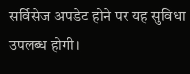सर्विसेज अपडेट होने पर यह सुविधा उपलब्ध होगी।